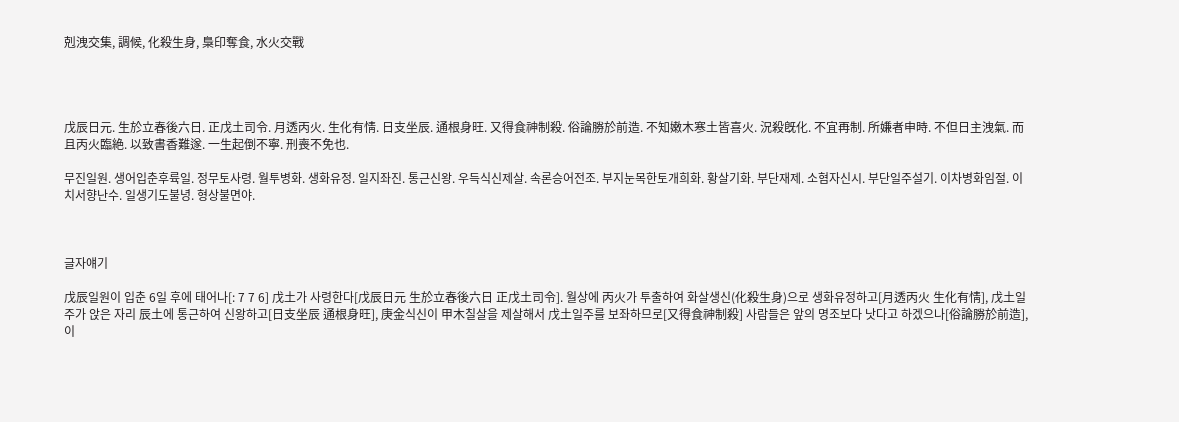剋洩交集, 調候, 化殺生身, 梟印奪食, 水火交戰




戊辰日元. 生於立春後六日. 正戊土司令. 月透丙火. 生化有情. 日支坐辰. 通根身旺. 又得食神制殺. 俗論勝於前造. 不知嫩木寒土皆喜火. 況殺旣化. 不宜再制. 所嫌者申時. 不但日主洩氣. 而且丙火臨絶. 以致書香難遂. 一生起倒不寧. 刑喪不免也.

무진일원. 생어입춘후륙일. 정무토사령. 월투병화. 생화유정. 일지좌진. 통근신왕. 우득식신제살. 속론승어전조. 부지눈목한토개희화. 황살기화. 부단재제. 소혐자신시. 부단일주설기. 이차병화임절. 이치서향난수. 일생기도불녕. 형상불면야.



글자얘기

戊辰일원이 입춘 6일 후에 태어나[: 7 7 6] 戊土가 사령한다[戊辰日元 生於立春後六日 正戊土司令]. 월상에 丙火가 투출하여 화살생신(化殺生身)으로 생화유정하고[月透丙火 生化有情], 戊土일주가 앉은 자리 辰土에 통근하여 신왕하고[日支坐辰 通根身旺], 庚金식신이 甲木칠살을 제살해서 戊土일주를 보좌하므로[又得食神制殺] 사람들은 앞의 명조보다 낫다고 하겠으나[俗論勝於前造], 이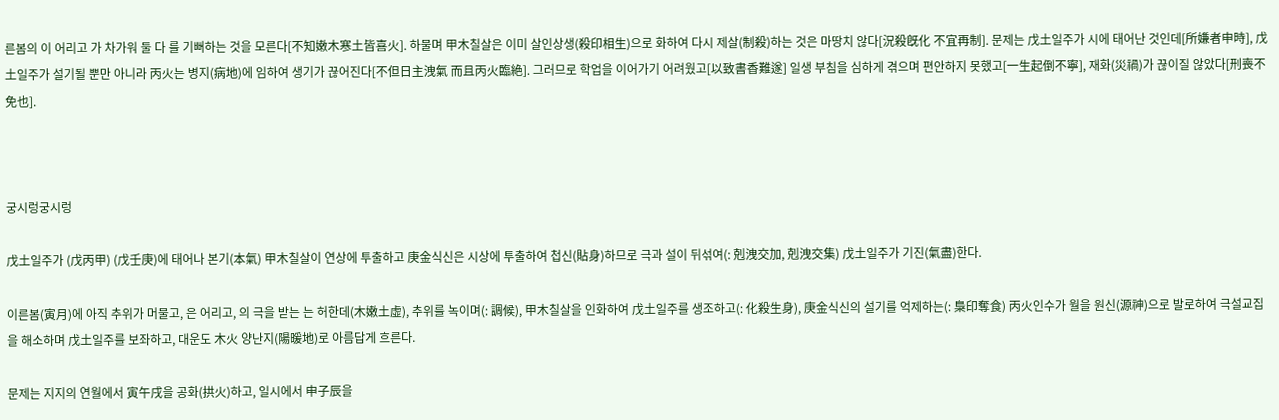른봄의 이 어리고 가 차가워 둘 다 를 기뻐하는 것을 모른다[不知嫩木寒土皆喜火]. 하물며 甲木칠살은 이미 살인상생(殺印相生)으로 화하여 다시 제살(制殺)하는 것은 마땅치 않다[況殺旣化 不宜再制]. 문제는 戊土일주가 시에 태어난 것인데[所嫌者申時], 戊土일주가 설기될 뿐만 아니라 丙火는 병지(病地)에 임하여 생기가 끊어진다[不但日主洩氣 而且丙火臨絶]. 그러므로 학업을 이어가기 어려웠고[以致書香難遂] 일생 부침을 심하게 겪으며 편안하지 못했고[一生起倒不寧], 재화(災禍)가 끊이질 않았다[刑喪不免也].



궁시렁궁시렁

戊土일주가 (戊丙甲) (戊壬庚)에 태어나 본기(本氣) 甲木칠살이 연상에 투출하고 庚金식신은 시상에 투출하여 첩신(貼身)하므로 극과 설이 뒤섞여(: 剋洩交加, 剋洩交集) 戊土일주가 기진(氣盡)한다.

이른봄(寅月)에 아직 추위가 머물고, 은 어리고, 의 극을 받는 는 허한데(木嫩土虛), 추위를 녹이며(: 調候), 甲木칠살을 인화하여 戊土일주를 생조하고(: 化殺生身), 庚金식신의 설기를 억제하는(: 梟印奪食) 丙火인수가 월을 원신(源神)으로 발로하여 극설교집을 해소하며 戊土일주를 보좌하고, 대운도 木火 양난지(陽暖地)로 아름답게 흐른다.

문제는 지지의 연월에서 寅午戌을 공화(拱火)하고, 일시에서 申子辰을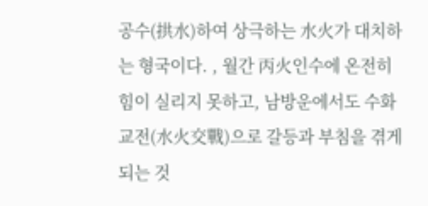공수(拱水)하여 상극하는 水火가 대치하는 형국이다. , 월간 丙火인수에 온전히 힘이 실리지 못하고, 남방운에서도 수화교전(水火交戰)으로 갈등과 부침을 겪게 되는 것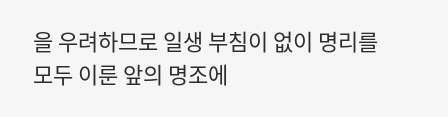을 우려하므로 일생 부침이 없이 명리를 모두 이룬 앞의 명조에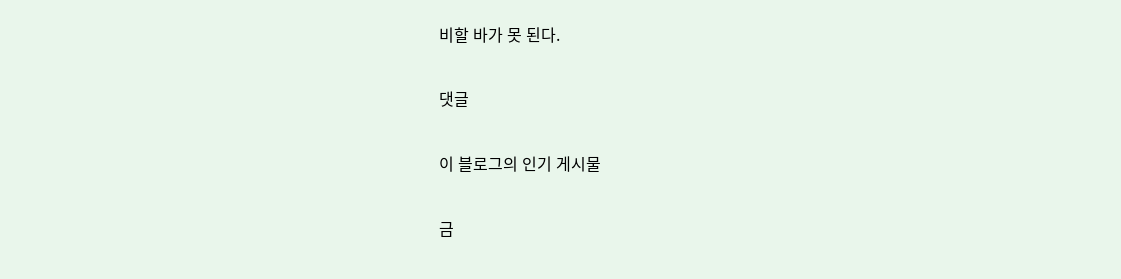비할 바가 못 된다.

댓글

이 블로그의 인기 게시물

금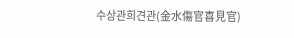수상관희견관(金水傷官喜見官)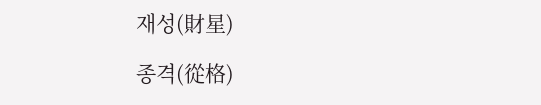재성(財星)

종격(從格)